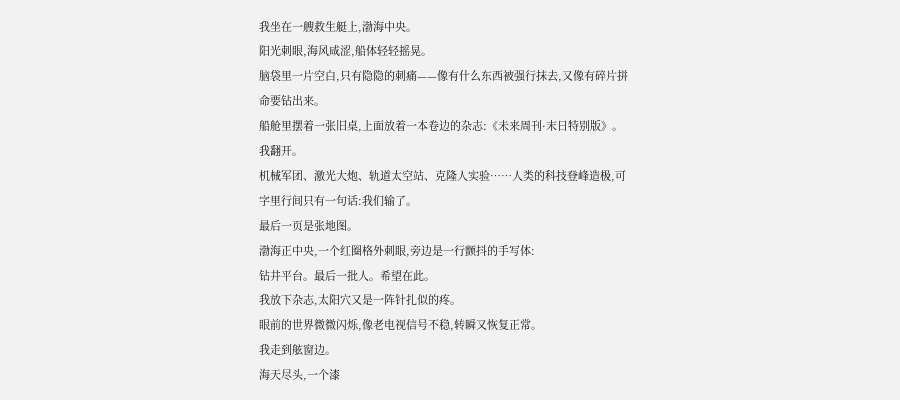我坐在一艘救生艇上,渤海中央。
阳光刺眼,海风咸涩,船体轻轻摇晃。
脑袋里一片空白,只有隐隐的刺痛——像有什么东西被强行抹去,又像有碎片拼命要钻出来。
船舱里摆着一张旧桌,上面放着一本卷边的杂志:《未来周刊·末日特别版》。
我翻开。
机械军团、激光大炮、轨道太空站、克隆人实验……人类的科技登峰造极,可字里行间只有一句话:我们输了。
最后一页是张地图。
渤海正中央,一个红圈格外刺眼,旁边是一行颤抖的手写体:
钻井平台。最后一批人。希望在此。
我放下杂志,太阳穴又是一阵针扎似的疼。
眼前的世界微微闪烁,像老电视信号不稳,转瞬又恢复正常。
我走到舷窗边。
海天尽头,一个漆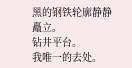黑的钢铁轮廓静静矗立。
钻井平台。
我唯一的去处。